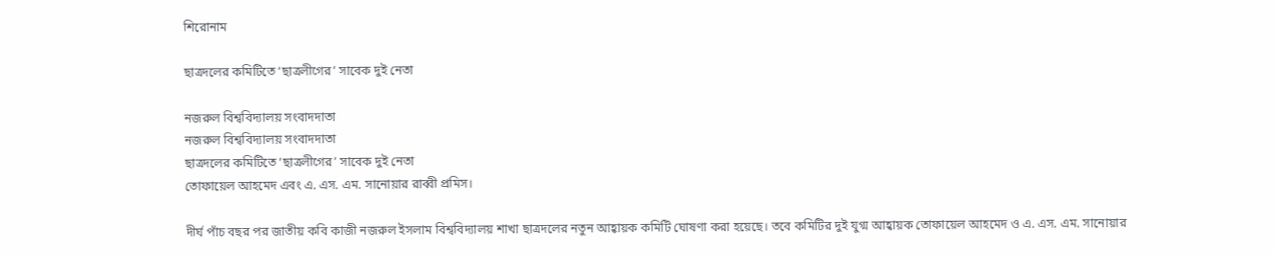শিরোনাম

ছাত্রদলের কমিটিতে ‘ছাত্রলীগের’ সাবেক দুই নেতা

নজরুল বিশ্ববিদ্যালয় সংবাদদাতা
নজরুল বিশ্ববিদ্যালয় সংবাদদাতা
ছাত্রদলের কমিটিতে ‘ছাত্রলীগের’ সাবেক দুই নেতা
তোফায়েল আহমেদ এবং এ. এস. এম. সানোয়ার রাব্বী প্রমিস।

দীর্ঘ পাঁচ বছর পর জাতীয় কবি কাজী নজরুল ইসলাম বিশ্ববিদ্যালয় শাখা ছাত্রদলের নতুন আহ্বায়ক কমিটি ঘোষণা করা হয়েছে। তবে কমিটির দুই যুগ্ম আহ্বায়ক তোফায়েল আহমেদ ও এ. এস. এম. সানোয়ার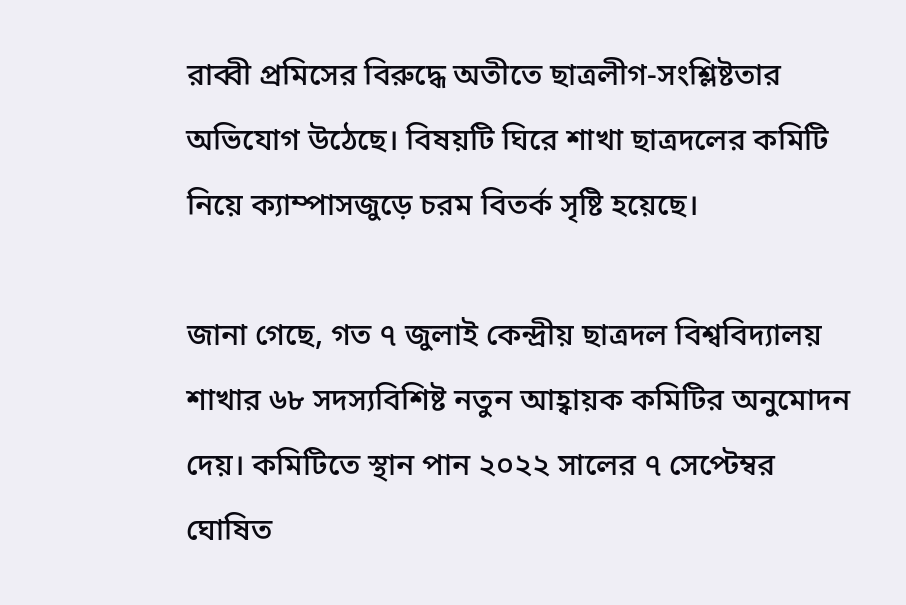রাব্বী প্রমিসের বিরুদ্ধে অতীতে ছাত্রলীগ-সংশ্লিষ্টতার অভিযোগ উঠেছে। বিষয়টি ঘিরে শাখা ছাত্রদলের কমিটি নিয়ে ক্যাম্পাসজুড়ে চরম বিতর্ক সৃষ্টি হয়েছে।

জানা গেছে, গত ৭ জুলাই কেন্দ্রীয় ছাত্রদল বিশ্ববিদ্যালয় শাখার ৬৮ সদস্যবিশিষ্ট নতুন আহ্বায়ক কমিটির অনুমোদন দেয়। কমিটিতে স্থান পান ২০২২ সালের ৭ সেপ্টেম্বর ঘোষিত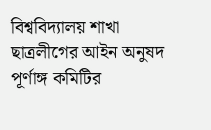বিশ্ববিদ্যালয় শাখা ছাত্রলীগের আইন অনুষদ পূর্ণাঙ্গ কমিটির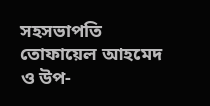সহসভাপতি তোফায়েল আহমেদ ও উপ-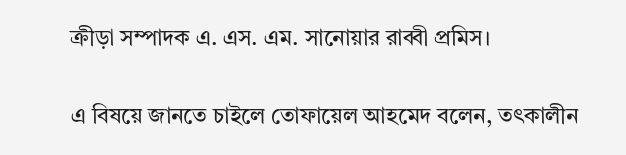ক্রীড়া সম্পাদক এ. এস. এম. সানোয়ার রাব্বী প্রমিস।

এ বিষয়ে জানতে চাইলে তোফায়েল আহমেদ বলেন, তৎকালীন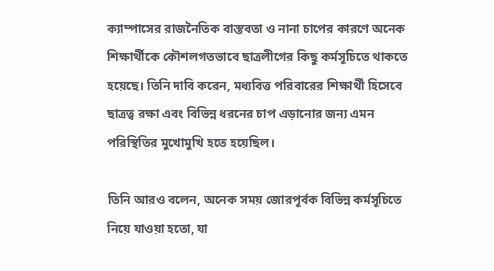ক্যাম্পাসের রাজনৈতিক বাস্তবতা ও নানা চাপের কারণে অনেক শিক্ষার্থীকে কৌশলগতভাবে ছাত্রলীগের কিছু কর্মসূচিতে থাকতে হয়েছে। তিনি দাবি করেন, মধ্যবিত্ত পরিবারের শিক্ষার্থী হিসেবে ছাত্রত্ব রক্ষা এবং বিভিন্ন ধরনের চাপ এড়ানোর জন্য এমন পরিস্থিতির মুখোমুখি হতে হয়েছিল।

তিনি আরও বলেন, অনেক সময় জোরপূর্বক বিভিন্ন কর্মসূচিতে নিয়ে যাওয়া হতো, যা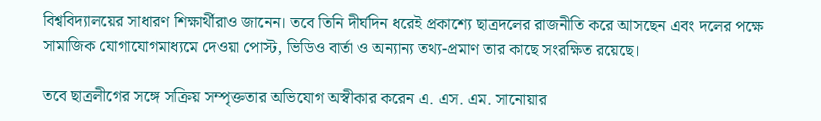বিশ্ববিদ্যালয়ের সাধারণ শিক্ষার্থীরাও জানেন। তবে তিনি দীর্ঘদিন ধরেই প্রকাশ্যে ছাত্রদলের রাজনীতি করে আসছেন এবং দলের পক্ষে সামাজিক যোগাযোগমাধ্যমে দেওয়া পোস্ট, ভিডিও বার্তা ও অন্যান্য তথ্য-প্রমাণ তার কাছে সংরক্ষিত রয়েছে।

তবে ছাত্রলীগের সঙ্গে সক্রিয় সম্পৃক্ততার অভিযোগ অস্বীকার করেন এ. এস. এম. সানোয়ার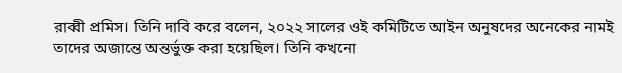রাব্বী প্রমিস। তিনি দাবি করে বলেন, ২০২২ সালের ওই কমিটিতে আইন অনুষদের অনেকের নামই তাদের অজান্তে অন্তর্ভুক্ত করা হয়েছিল। তিনি কখনো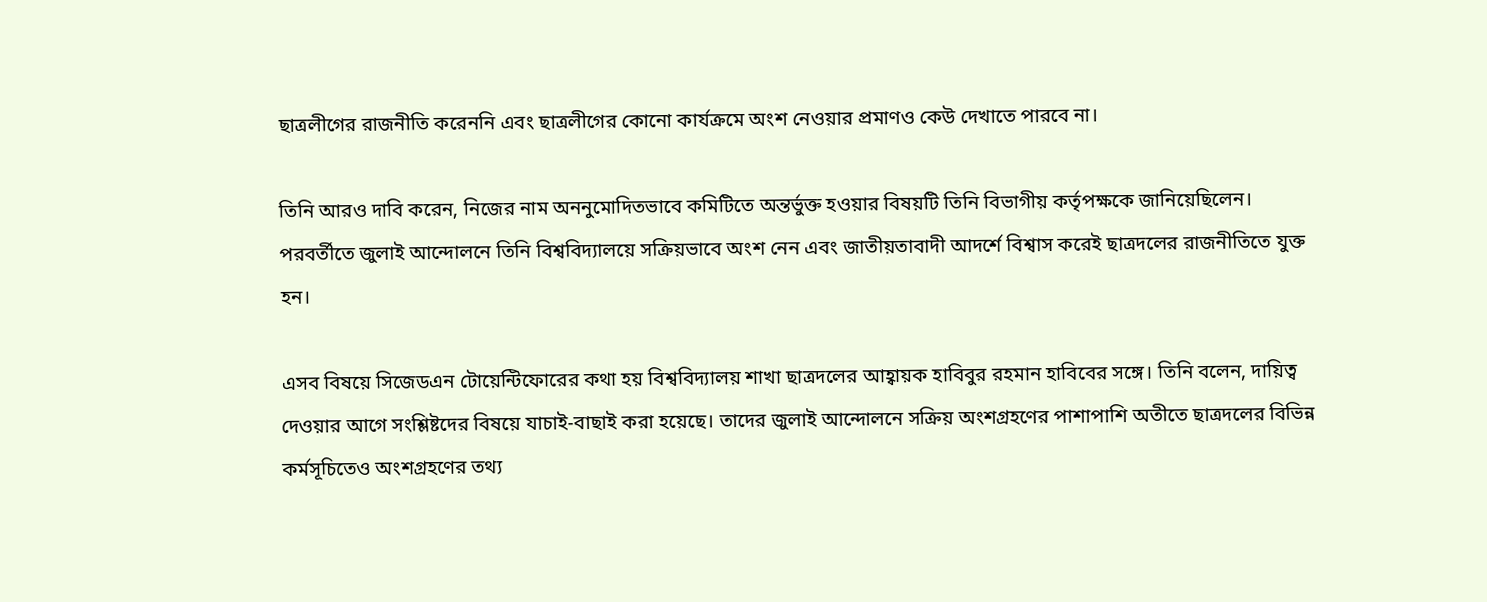ছাত্রলীগের রাজনীতি করেননি এবং ছাত্রলীগের কোনো কার্যক্রমে অংশ নেওয়ার প্রমাণও কেউ দেখাতে পারবে না।

তিনি আরও দাবি করেন, নিজের নাম অননুমোদিতভাবে কমিটিতে অন্তর্ভুক্ত হওয়ার বিষয়টি তিনি বিভাগীয় কর্তৃপক্ষকে জানিয়েছিলেন। পরবর্তীতে জুলাই আন্দোলনে তিনি বিশ্ববিদ্যালয়ে সক্রিয়ভাবে অংশ নেন এবং জাতীয়তাবাদী আদর্শে বিশ্বাস করেই ছাত্রদলের রাজনীতিতে যুক্ত হন।

এসব বিষয়ে সিজেডএন টোয়েন্টিফোরের কথা হয় বিশ্ববিদ্যালয় শাখা ছাত্রদলের আহ্বায়ক হাবিবুর রহমান হাবিবের সঙ্গে। তিনি বলেন, দায়িত্ব দেওয়ার আগে সংশ্লিষ্টদের বিষয়ে যাচাই-বাছাই করা হয়েছে। তাদের জুলাই আন্দোলনে সক্রিয় অংশগ্রহণের পাশাপাশি অতীতে ছাত্রদলের বিভিন্ন কর্মসূচিতেও অংশগ্রহণের তথ্য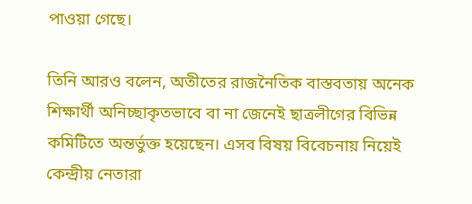পাওয়া গেছে।

তিনি আরও বলেন, অতীতের রাজনৈতিক বাস্তবতায় অনেক শিক্ষার্থী অনিচ্ছাকৃতভাবে বা না জেনেই ছাত্রলীগের বিভিন্ন কমিটিতে অন্তর্ভুক্ত হয়েছেন। এসব বিষয় বিবেচনায় নিয়েই কেন্দ্রীয় নেতারা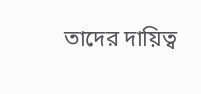তাদের দায়িত্ব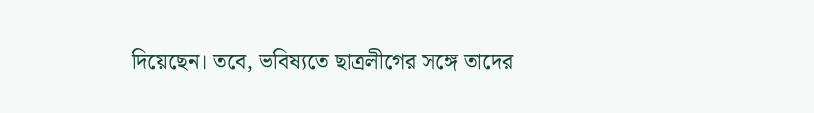দিয়েছেন। তবে, ভবিষ্যতে ছাত্রলীগের সঙ্গে তাদের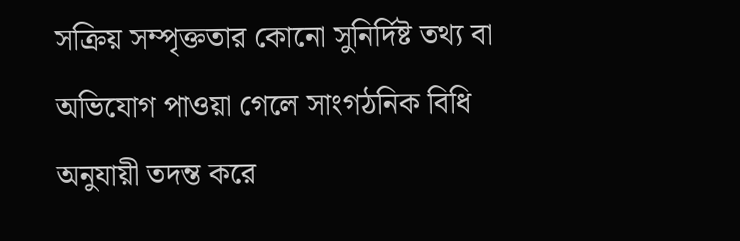সক্রিয় সম্পৃক্ততার কোনো সুনির্দিষ্ট তথ্য বা অভিযোগ পাওয়া গেলে সাংগঠনিক বিধি অনুযায়ী তদন্ত করে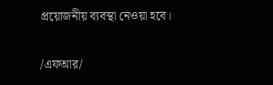প্রয়োজনীয় ব্যবস্থা নেওয়া হবে।

/এফআর/